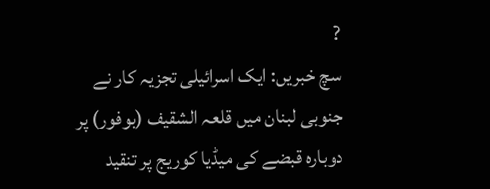?
سچ خبریں: ایک اسرائیلی تجزیہ کار نے جنوبی لبنان میں قلعہ الشقیف (بوفور) پر دوبارہ قبضے کی میڈیا کوریج پر تنقید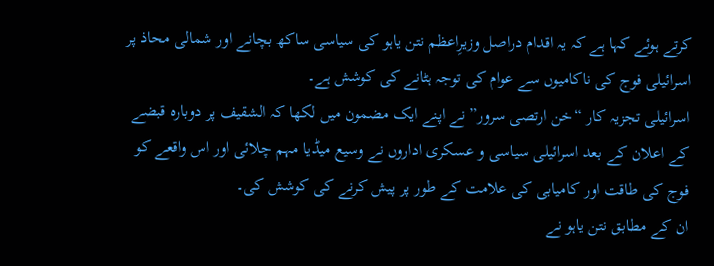کرتے ہوئے کہا ہے کہ یہ اقدام دراصل وزیرِاعظم نتن یاہو کی سیاسی ساکھ بچانے اور شمالی محاذ پر اسرائیلی فوج کی ناکامیوں سے عوام کی توجہ ہٹانے کی کوشش ہے۔
اسرائیلی تجزیہ کار “خن ارتصی سرور” نے اپنے ایک مضمون میں لکھا کہ الشقیف پر دوبارہ قبضے کے اعلان کے بعد اسرائیلی سیاسی و عسکری اداروں نے وسیع میڈیا مہم چلائی اور اس واقعے کو فوج کی طاقت اور کامیابی کی علامت کے طور پر پیش کرنے کی کوشش کی۔
ان کے مطابق نتن یاہو نے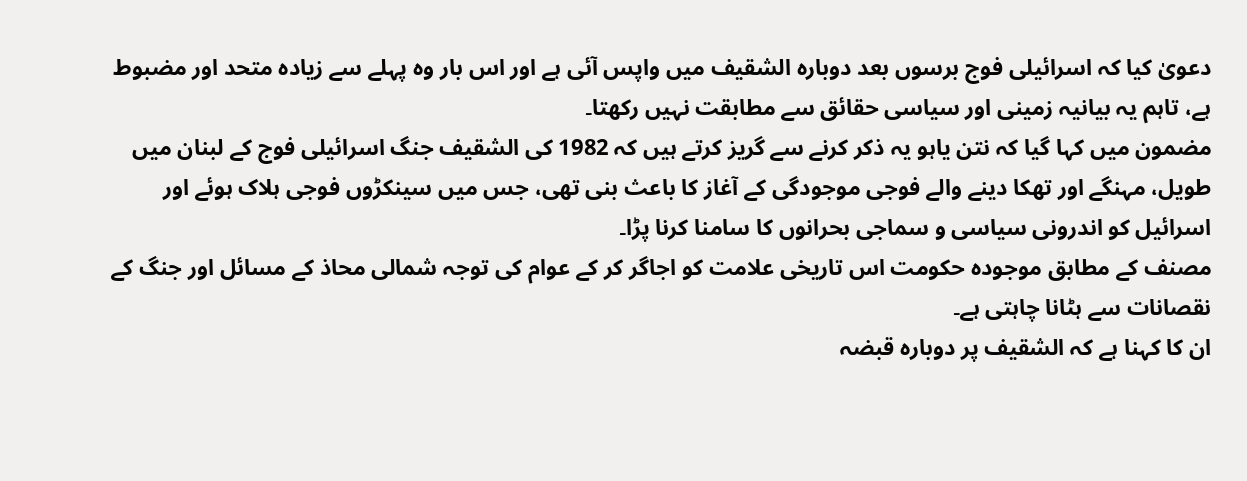دعویٰ کیا کہ اسرائیلی فوج برسوں بعد دوبارہ الشقیف میں واپس آئی ہے اور اس بار وہ پہلے سے زیادہ متحد اور مضبوط ہے، تاہم یہ بیانیہ زمینی اور سیاسی حقائق سے مطابقت نہیں رکھتا۔
مضمون میں کہا گیا کہ نتن یاہو یہ ذکر کرنے سے گریز کرتے ہیں کہ 1982 کی الشقیف جنگ اسرائیلی فوج کے لبنان میں طویل، مہنگے اور تھکا دینے والے فوجی موجودگی کے آغاز کا باعث بنی تھی، جس میں سینکڑوں فوجی ہلاک ہوئے اور اسرائیل کو اندرونی سیاسی و سماجی بحرانوں کا سامنا کرنا پڑا۔
مصنف کے مطابق موجودہ حکومت اس تاریخی علامت کو اجاگر کر کے عوام کی توجہ شمالی محاذ کے مسائل اور جنگ کے نقصانات سے ہٹانا چاہتی ہے۔
ان کا کہنا ہے کہ الشقیف پر دوبارہ قبضہ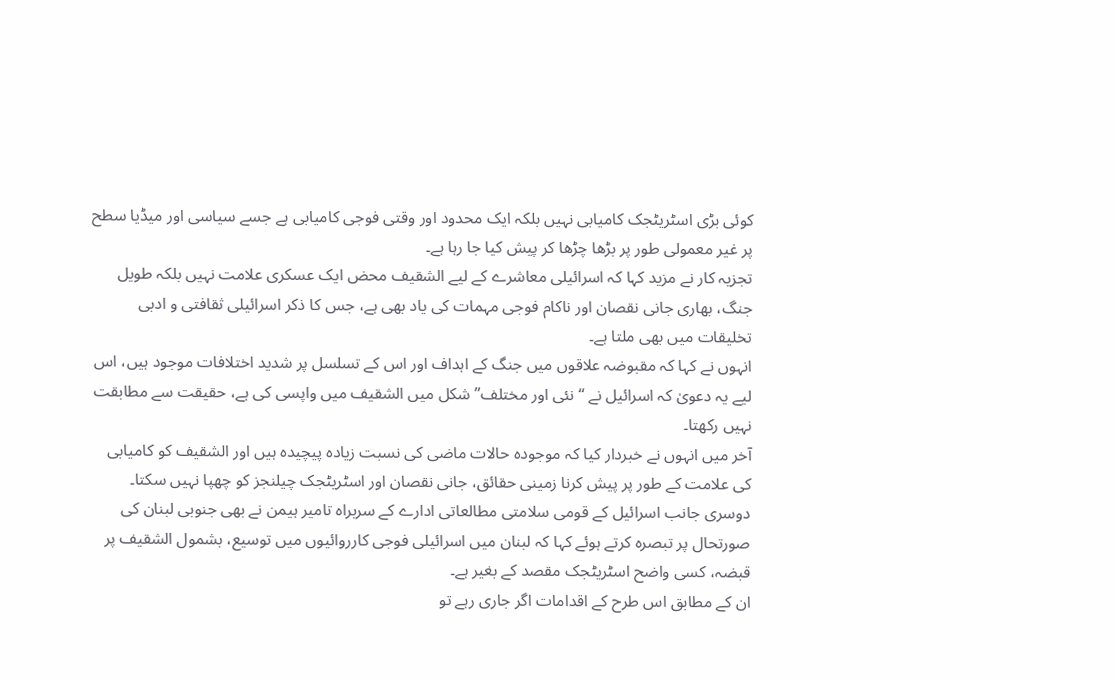کوئی بڑی اسٹریٹجک کامیابی نہیں بلکہ ایک محدود اور وقتی فوجی کامیابی ہے جسے سیاسی اور میڈیا سطح پر غیر معمولی طور پر بڑھا چڑھا کر پیش کیا جا رہا ہے۔
تجزیہ کار نے مزید کہا کہ اسرائیلی معاشرے کے لیے الشقیف محض ایک عسکری علامت نہیں بلکہ طویل جنگ، بھاری جانی نقصان اور ناکام فوجی مہمات کی یاد بھی ہے، جس کا ذکر اسرائیلی ثقافتی و ادبی تخلیقات میں بھی ملتا ہے۔
انہوں نے کہا کہ مقبوضہ علاقوں میں جنگ کے اہداف اور اس کے تسلسل پر شدید اختلافات موجود ہیں، اس لیے یہ دعویٰ کہ اسرائیل نے “نئی اور مختلف” شکل میں الشقیف میں واپسی کی ہے، حقیقت سے مطابقت نہیں رکھتا۔
آخر میں انہوں نے خبردار کیا کہ موجودہ حالات ماضی کی نسبت زیادہ پیچیدہ ہیں اور الشقیف کو کامیابی کی علامت کے طور پر پیش کرنا زمینی حقائق، جانی نقصان اور اسٹریٹجک چیلنجز کو چھپا نہیں سکتا۔
دوسری جانب اسرائیل کے قومی سلامتی مطالعاتی ادارے کے سربراہ تامیر ہیمن نے بھی جنوبی لبنان کی صورتحال پر تبصرہ کرتے ہوئے کہا کہ لبنان میں اسرائیلی فوجی کارروائیوں میں توسیع، بشمول الشقیف پر قبضہ، کسی واضح اسٹریٹجک مقصد کے بغیر ہے۔
ان کے مطابق اس طرح کے اقدامات اگر جاری رہے تو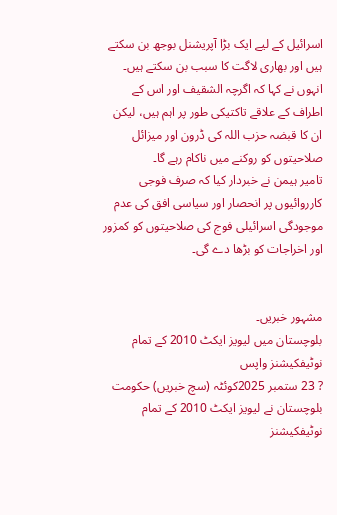اسرائیل کے لیے ایک بڑا آپریشنل بوجھ بن سکتے ہیں اور بھاری لاگت کا سبب بن سکتے ہیں۔
انہوں نے کہا کہ اگرچہ الشقیف اور اس کے اطراف کے علاقے تاکتیکی طور پر اہم ہیں، لیکن ان کا قبضہ حزب اللہ کی ڈرون اور میزائل صلاحیتوں کو روکنے میں ناکام رہے گا۔
تامیر ہیمن نے خبردار کیا کہ صرف فوجی کارروائیوں پر انحصار اور سیاسی افق کی عدم موجودگی اسرائیلی فوج کی صلاحیتوں کو کمزور اور اخراجات کو بڑھا دے گی۔


مشہور خبریں۔
بلوچستان میں لیویز ایکٹ 2010 کے تمام نوٹیفکیشنز واپس
? 23 ستمبر 2025کوئٹہ (سچ خبریں) حکومت بلوچستان نے لیویز ایکٹ 2010 کے تمام نوٹیفکیشنز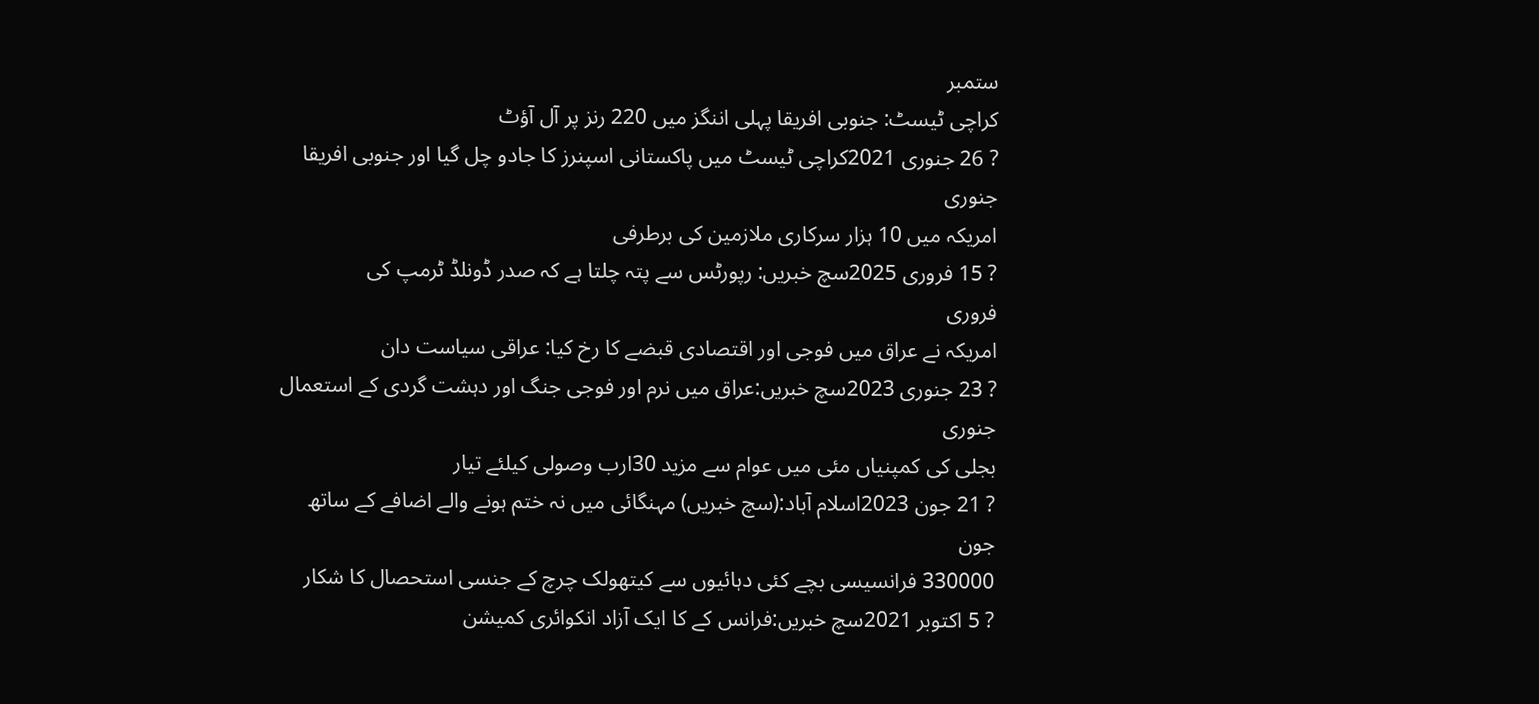ستمبر
کراچی ٹیسٹ: جنوبی افریقا پہلی اننگز میں 220 رنز پر آل آؤٹ
? 26 جنوری 2021کراچی ٹیسٹ میں پاکستانی اسپنرز کا جادو چل گیا اور جنوبی افریقا
جنوری
امریکہ میں 10 ہزار سرکاری ملازمین کی برطرفی
? 15 فروری 2025سچ خبریں: رپورٹس سے پتہ چلتا ہے کہ صدر ڈونلڈ ٹرمپ کی
فروری
امریکہ نے عراق میں فوجی اور اقتصادی قبضے کا رخ کیا: عراقی سیاست دان
? 23 جنوری 2023سچ خبریں:عراق میں نرم اور فوجی جنگ اور دہشت گردی کے استعمال
جنوری
بجلی کی کمپنیاں مئی میں عوام سے مزید 30ارب وصولی کیلئے تیار
? 21 جون 2023اسلام آباد:(سچ خبریں) مہنگائی میں نہ ختم ہونے والے اضافے کے ساتھ
جون
330000 فرانسیسی بچے کئی دہائیوں سے کیتھولک چرچ کے جنسی استحصال کا شکار
? 5 اکتوبر 2021سچ خبریں:فرانس کے کا ایک آزاد انکوائری کمیشن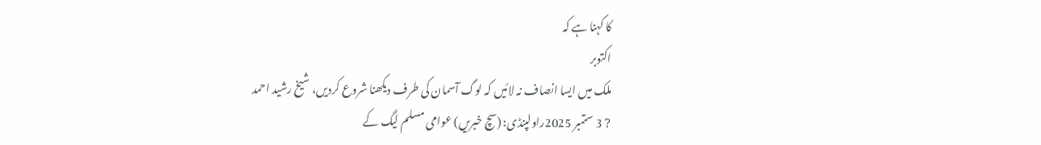کا کہنا ہے کہ
اکتوبر
ملک میں ایسا انصاف نہ لائیں کہ لوگ آسمان کی طرف دیکھنا شروع کردیں، شیخ رشید احمد
? 3 ستمبر 2025راولپنڈی: (سچ خبریں) عوامی مسلم لیگ کے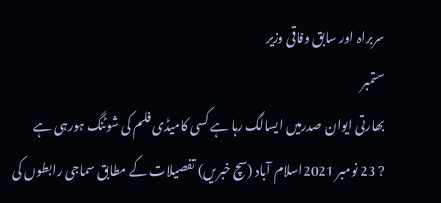سربراہ اور سابق وفاقی وزیر
ستمبر
بھارتی ایوان صدرمیں ایسالگ رہا ہے کسی کامیڈی فلم کی شوٹنگ ہورہی ہے
? 23 نومبر 2021اسلام آباد (سچ خبریں) تفصیلات کے مطابق سماجی رابطوں کی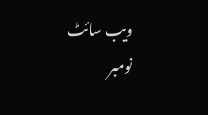ویب سائٹ
نومبر